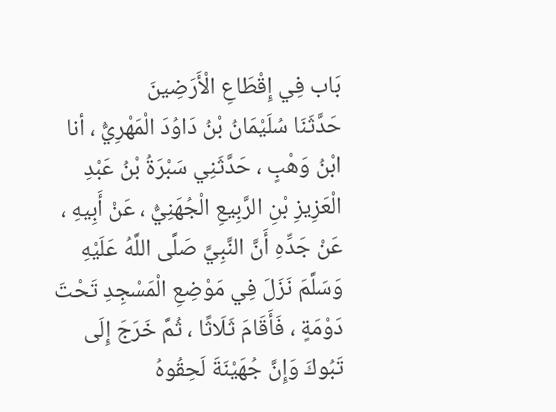بَاب فِي إِقْطَاعِ الْأَرَضِينَ
حَدَّثَنَا سُلَيْمَانُ بْنُ دَاوُدَ الْمَهْرِيُّ ، أنا ابْنُ وَهْبٍ ، حَدَّثَنِي سَبْرَةُ بْنُ عَبْدِ الْعَزِيزِ بْنِ الرَّبِيعِ الْجُهَنِيُّ ، عَنْ أَبِيهِ ، عَنْ جَدِّهِ أَنَّ النَّبِيَّ صَلَّى اللَّهُ عَلَيْهِ وَسَلَّمَ نَزَلَ فِي مَوْضِعِ الْمَسْجِدِ تَحْتَ دَوْمَةٍ ، فَأَقَامَ ثَلَاثًا ، ثُمَّ خَرَجَ إِلَى تَبُوكَ وَإِنَّ جُهَيْنَةَ لَحِقُوهُ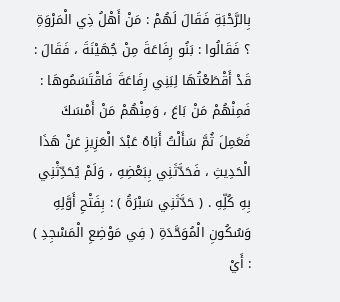بِالرَّحْبَةِ فَقَالَ لَهُمْ : مَنْ أَهْلُ ذِي الْمَرْوَةِ ؟ فَقَالُوا : بَنُو رِفَاعَةَ مِنْ جُهَيْنَةَ ، فَقَالَ : قَدْ أَقْطَعْتُهَا لِبَنِي رِفَاعَةَ فَاقْتَسَمُوهَا : فَمِنْهُمْ مَنْ بَاعَ ، وَمِنْهُمْ مَنْ أَمْسَكَ فَعَمِلَ ثُمَّ سَأَلْتُ أَبَاهُ عَبْدَ الْعَزِيزِ عَنْ هَذَا الْحَدِيثِ ، فَحَدَّثَنِي بِبَعْضِهِ ، وَلَمْ يُحَدِّثْنِي بِهِ كُلِّهِ . ( حَدَّثَنِي سَبْرَةُ ) : بِفَتْحِ أَوَّلِهِ وَسُكُونِ الْمُوَحَّدَةِ ( فِي مَوْضِعِ الْمَسْجِدِ ) : أَيْ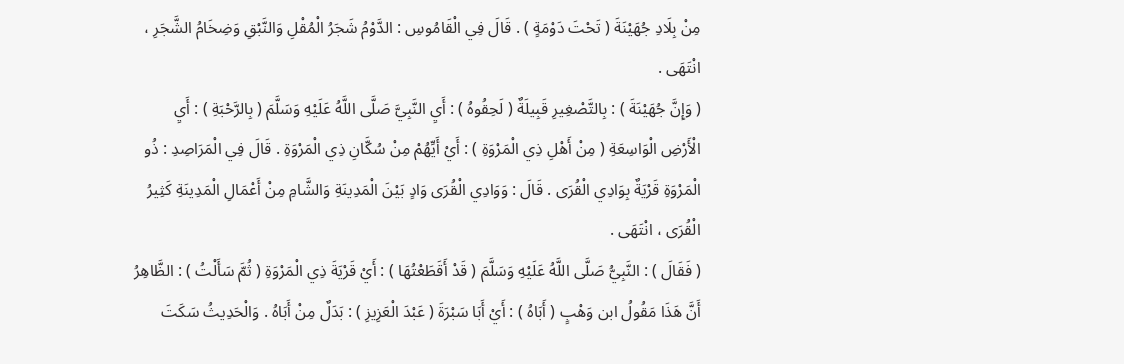مِنْ بِلَادِ جُهَيْنَةَ ( تَحْتَ دَوْمَةٍ ) . قَالَ فِي الْقَامُوسِ : الدَّوْمُ شَجَرُ الْمُقْلِ وَالنَّبْقِ وَضِخَامُ الشَّجَرِ ، انْتَهَى .
( وَإِنَّ جُهَيْنَةَ ) : بِالتَّصْغِيرِ قَبِيلَةٌ ( لَحِقُوهُ ) : أَيِ النَّبِيَّ صَلَّى اللَّهُ عَلَيْهِ وَسَلَّمَ ( بِالرَّحْبَةِ ) : أَيِ الْأَرْضِ الْوَاسِعَةِ ( مِنْ أَهْلِ ذِي الْمَرْوَةِ ) : أَيْ أَيِّهُمْ مِنْ سُكَّانِ ذِي الْمَرْوَةِ . قَالَ فِي الْمَرَاصِدِ : ذُو الْمَرْوَةِ قَرْيَةٌ بِوَادِي الْقُرَى . قَالَ : وَوَادِي الْقُرَى وَادٍ بَيْنَ الْمَدِينَةِ وَالشَّامِ مِنْ أَعْمَالِ الْمَدِينَةِ كَثِيرُ الْقُرَى ، انْتَهَى .
( فَقَالَ ) : النَّبِيُّ صَلَّى اللَّهُ عَلَيْهِ وَسَلَّمَ ( قَدْ أَقَطَعْتُهَا ) : أَيْ قَرْيَةَ ذِي الْمَرْوَةِ ( ثُمَّ سَأَلْتُ ) : الظَّاهِرُ أَنَّ هَذَا مَقُولُ ابن وَهْبٍ ( أَبَاهُ ) : أَيْ أَبَا سَبْرَةَ ( عَبْدَ الْعَزِيزِ ) : بَدَلٌ مِنْ أَبَاهُ . وَالْحَدِيثُ سَكَتَ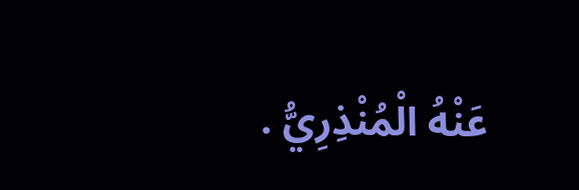عَنْهُ الْمُنْذِرِيُّ .